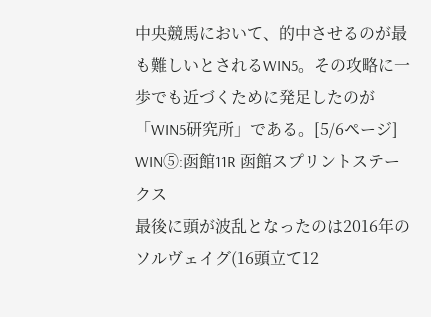中央競馬において、的中させるのが最も難しいとされるWIN5。その攻略に一歩でも近づくために発足したのが「WIN5研究所」である。[5/6ページ]
WIN⑤:函館11R 函館スプリントステークス
最後に頭が波乱となったのは2016年のソルヴェイグ(16頭立て12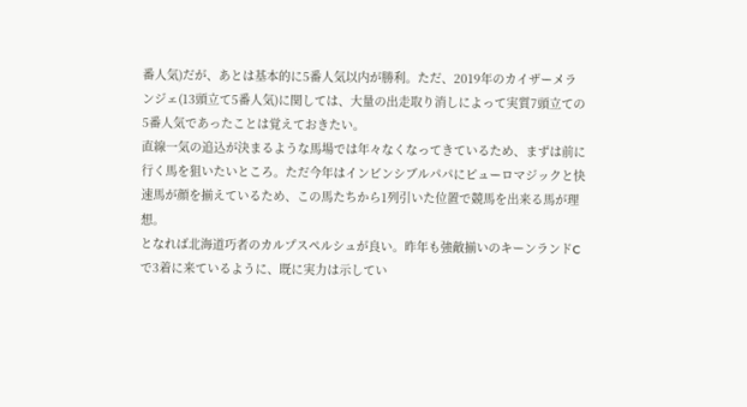番人気)だが、あとは基本的に5番人気以内が勝利。ただ、2019年のカイザーメランジェ(13頭立て5番人気)に関しては、大量の出走取り消しによって実質7頭立ての5番人気であったことは覚えておきたい。
直線一気の追込が決まるような馬場では年々なくなってきているため、まずは前に行く馬を狙いたいところ。ただ今年はインビンシブルパパにピューロマジックと快速馬が顔を揃えているため、この馬たちから1列引いた位置で競馬を出来る馬が理想。
となれば北海道巧者のカルプスペルシュが良い。昨年も強敵揃いのキーンランドCで3着に来ているように、既に実力は示してい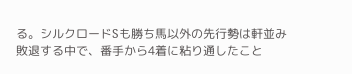る。シルクロードSも勝ち馬以外の先行勢は軒並み敗退する中で、番手から4着に粘り通したこと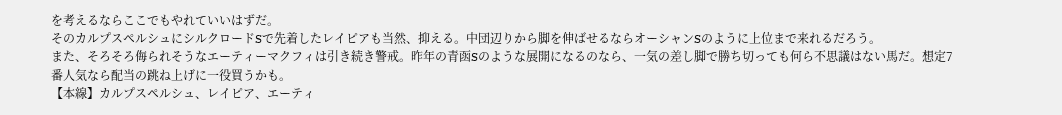を考えるならここでもやれていいはずだ。
そのカルプスペルシュにシルクロードSで先着したレイピアも当然、抑える。中団辺りから脚を伸ばせるならオーシャンSのように上位まで来れるだろう。
また、そろそろ侮られそうなエーティーマクフィは引き続き警戒。昨年の青函Sのような展開になるのなら、一気の差し脚で勝ち切っても何ら不思議はない馬だ。想定7番人気なら配当の跳ね上げに一役買うかも。
【本線】カルプスペルシュ、レイピア、エーティ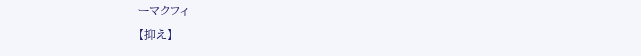ーマクフィ
【抑え】